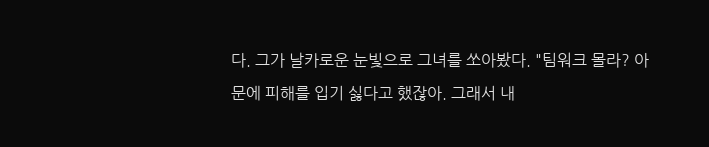다. 그가 날카로운 눈빛으로 그녀를 쏘아봤다. "팀워크 몰라? 아
문에 피해를 입기 싫다고 했잖아. 그래서 내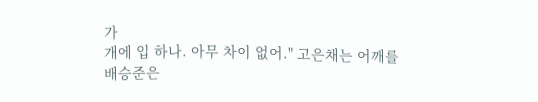가
개에 입 하나. 아무 차이 없어." 고은채는 어깨를
배승준은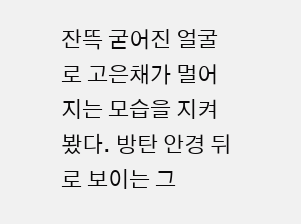잔뜩 굳어진 얼굴로 고은채가 멀어지는 모습을 지켜봤다. 방탄 안경 뒤로 보이는 그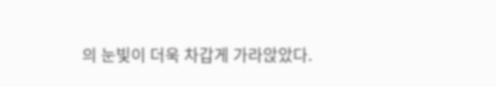의 눈빛이 더욱 차갑게 가라앉았다.